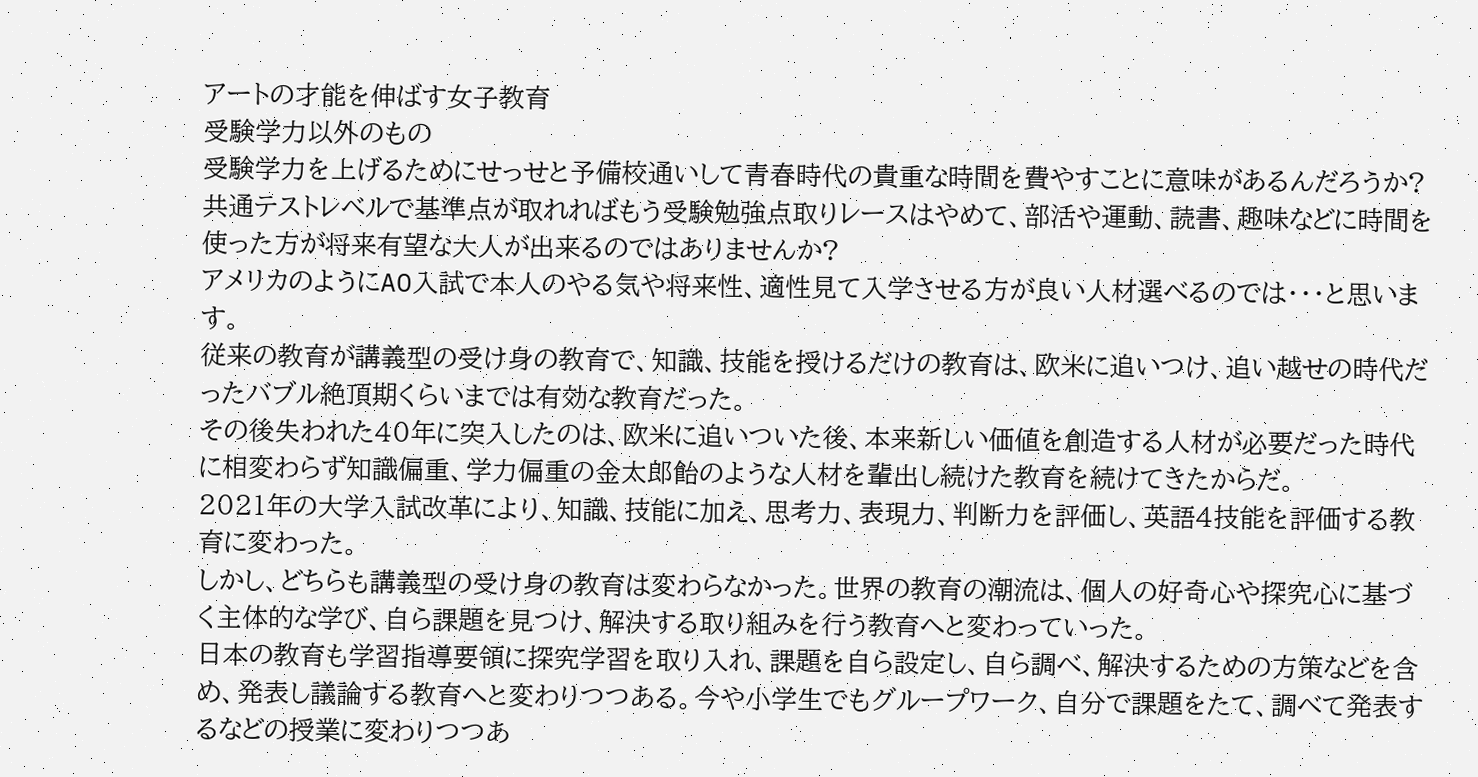アートの才能を伸ばす女子教育
受験学力以外のもの
受験学力を上げるためにせっせと予備校通いして青春時代の貴重な時間を費やすことに意味があるんだろうか?
共通テストレベルで基準点が取れればもう受験勉強点取りレースはやめて、部活や運動、読書、趣味などに時間を使った方が将来有望な大人が出来るのではありませんか?
アメリカのようにAO入試で本人のやる気や将来性、適性見て入学させる方が良い人材選べるのでは・・・と思います。
従来の教育が講義型の受け身の教育で、知識、技能を授けるだけの教育は、欧米に追いつけ、追い越せの時代だったバブル絶頂期くらいまでは有効な教育だった。
その後失われた40年に突入したのは、欧米に追いついた後、本来新しい価値を創造する人材が必要だった時代に相変わらず知識偏重、学力偏重の金太郎飴のような人材を輩出し続けた教育を続けてきたからだ。
2021年の大学入試改革により、知識、技能に加え、思考力、表現力、判断力を評価し、英語4技能を評価する教育に変わった。
しかし、どちらも講義型の受け身の教育は変わらなかった。世界の教育の潮流は、個人の好奇心や探究心に基づく主体的な学び、自ら課題を見つけ、解決する取り組みを行う教育へと変わっていった。
日本の教育も学習指導要領に探究学習を取り入れ、課題を自ら設定し、自ら調べ、解決するための方策などを含め、発表し議論する教育へと変わりつつある。今や小学生でもグループワーク、自分で課題をたて、調べて発表するなどの授業に変わりつつあ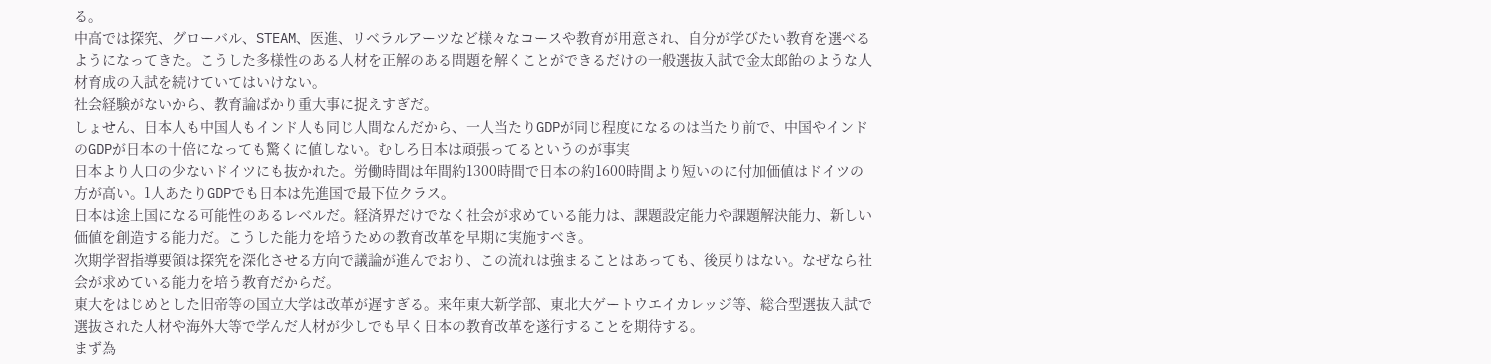る。
中高では探究、グローバル、STEAM、医進、リベラルアーツなど様々なコースや教育が用意され、自分が学びたい教育を選べるようになってきた。こうした多様性のある人材を正解のある問題を解くことができるだけの一般選抜入試で金太郎飴のような人材育成の入試を続けていてはいけない。
社会経験がないから、教育論ばかり重大事に捉えすぎだ。
しょせん、日本人も中国人もインド人も同じ人間なんだから、一人当たりGDPが同じ程度になるのは当たり前で、中国やインドのGDPが日本の十倍になっても驚くに値しない。むしろ日本は頑張ってるというのが事実
日本より人口の少ないドイツにも抜かれた。労働時間は年間約1300時間で日本の約1600時間より短いのに付加価値はドイツの方が高い。1人あたりGDPでも日本は先進国で最下位クラス。
日本は途上国になる可能性のあるレベルだ。経済界だけでなく社会が求めている能力は、課題設定能力や課題解決能力、新しい価値を創造する能力だ。こうした能力を培うための教育改革を早期に実施すべき。
次期学習指導要領は探究を深化させる方向で議論が進んでおり、この流れは強まることはあっても、後戻りはない。なぜなら社会が求めている能力を培う教育だからだ。
東大をはじめとした旧帝等の国立大学は改革が遅すぎる。来年東大新学部、東北大ゲートウエイカレッジ等、総合型選抜入試で選抜された人材や海外大等で学んだ人材が少しでも早く日本の教育改革を遂行することを期待する。
まず為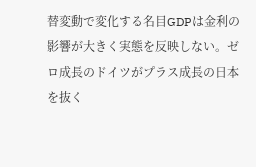替変動で変化する名目GDPは金利の影響が大きく実態を反映しない。ゼロ成長のドイツがプラス成長の日本を抜く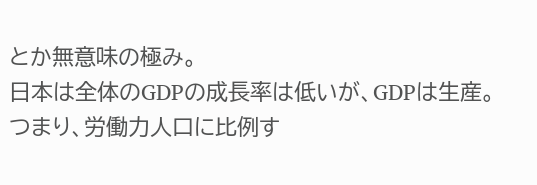とか無意味の極み。
日本は全体のGDPの成長率は低いが、GDPは生産。つまり、労働力人口に比例す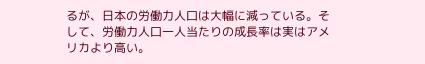るが、日本の労働力人口は大幅に減っている。そして、労働力人口一人当たりの成長率は実はアメリカより高い。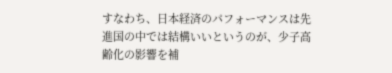すなわち、日本経済のパフォーマンスは先進国の中では結構いいというのが、少子高齢化の影響を補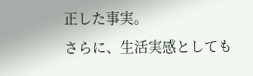正した事実。
さらに、生活実感としても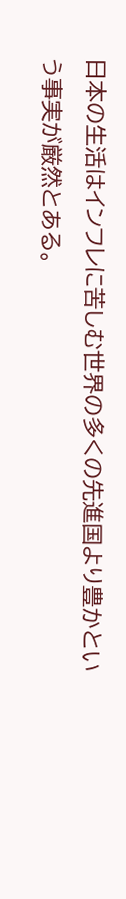日本の生活はインフレに苦しむ世界の多くの先進国より豊かという事実が厳然とある。